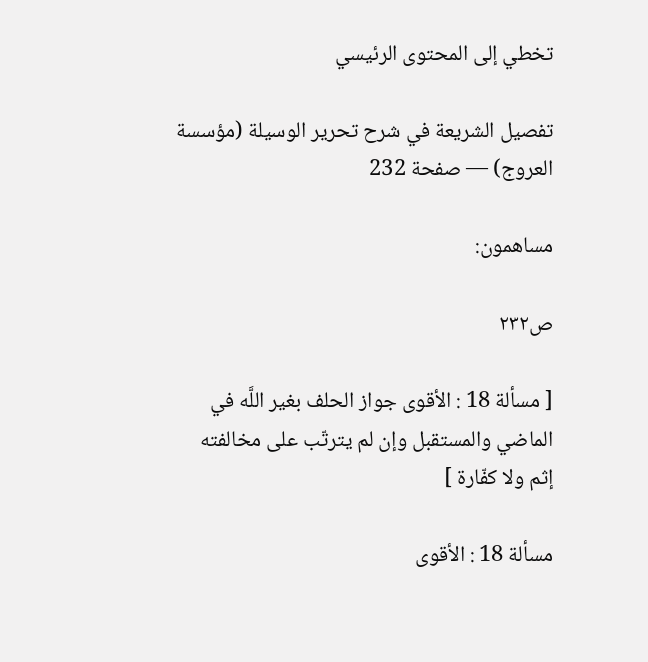تخطي إلى المحتوى الرئيسي

تفصيل الشريعة في شرح تحرير الوسيلة (مؤسسة العروج) — صفحة 232

مساهمون:

ص٢٣٢

[ مسألة 18 : الأقوى جواز الحلف بغير اللَّه في الماضي والمستقبل وإن لم يترتّب على مخالفته إثم ولا كفّارة ]

مسألة 18 : الأقوى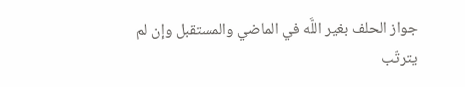جواز الحلف بغير اللَّه في الماضي والمستقبل وإن لم يترتّب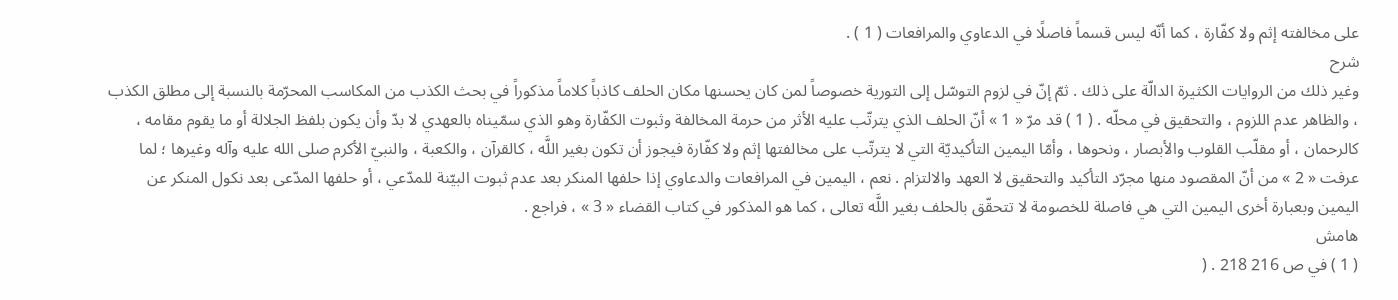على مخالفته إثم ولا كفّارة ، كما أنّه ليس قسماً فاصلًا في الدعاوي والمرافعات ( 1 ) .
شرح
وغير ذلك من الروايات الكثيرة الدالّة على ذلك . ثمّ إنّ في لزوم التوسّل إلى التورية خصوصاً لمن كان يحسنها مكان الحلف كاذباً كلاماً مذكوراً في بحث الكذب من المكاسب المحرّمة بالنسبة إلى مطلق الكذب ، والظاهر عدم اللزوم ، والتحقيق في محلّه . ( 1 ) قد مرّ « 1 » أنّ الحلف الذي يترتّب عليه الأثر من حرمة المخالفة وثبوت الكفّارة وهو الذي سمّيناه بالعهدي لا بدّ وأن يكون بلفظ الجلالة أو ما يقوم مقامه ، كالرحمان ، أو مقلّب القلوب والأبصار ، ونحوها ، وأمّا اليمين التأكيديّة التي لا يترتّب على مخالفتها إثم ولا كفّارة فيجوز أن تكون بغير اللَّه ، كالقرآن ، والكعبة ، والنبيّ الأكرم صلى الله عليه وآله وغيرها ؛ لما عرفت « 2 » من أنّ المقصود منها مجرّد التأكيد والتحقيق لا العهد والالتزام . نعم ، اليمين في المرافعات والدعاوي إذا حلفها المنكر بعد عدم ثبوت البيّنة للمدّعي ، أو حلفها المدّعى بعد نكول المنكر عن اليمين وبعبارة أخرى اليمين التي هي فاصلة للخصومة لا تتحقّق بالحلف بغير اللَّه تعالى ، كما هو المذكور في كتاب القضاء « 3 » ، فراجع .
هامش
( 1 ) في ص 216 218 . (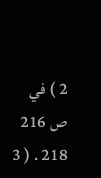2 ) في ص 216 218 . ( 3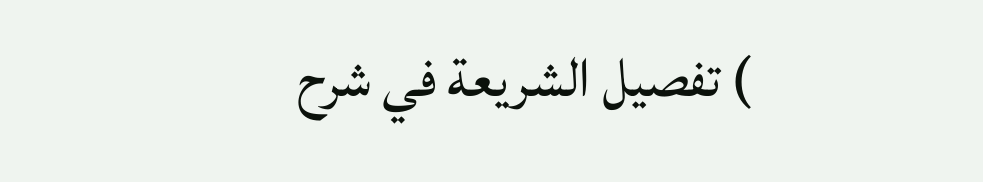) تفصيل الشريعة في شرح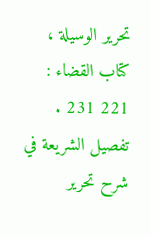تحرير الوسيلة ، كتاب القضاء : 221 231 .
تفصيل الشريعة في شرح تحرير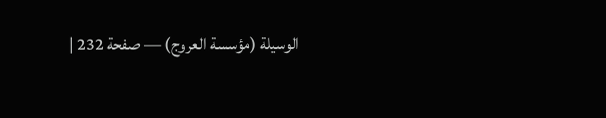الوسيلة (مؤسسة العروج) — صفحة 232 |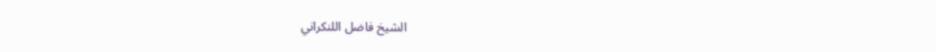الشيخ فاضل اللنكراني